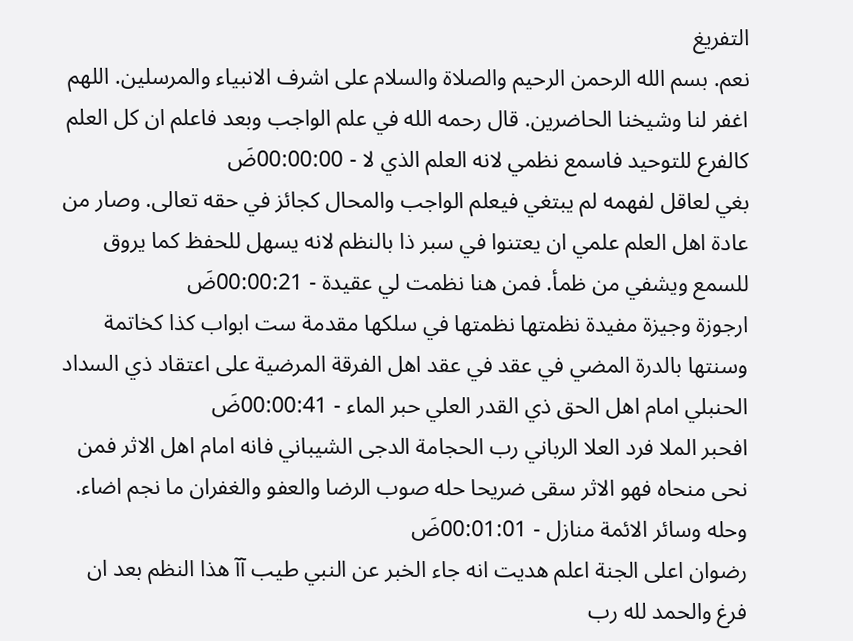التفريغ
نعم. بسم الله الرحمن الرحيم والصلاة والسلام على اشرف الانبياء والمرسلين. اللهم اغفر لنا وشيخنا الحاضرين. قال رحمه الله في علم الواجب وبعد فاعلم ان كل العلم كالفرع للتوحيد فاسمع نظمي لانه العلم الذي لا - 00:00:00ضَ
بغي لعاقل لفهمه لم يبتغي فيعلم الواجب والمحال كجائز في حقه تعالى. وصار من عادة اهل العلم علمي ان يعتنوا في سبر ذا بالنظم لانه يسهل للحفظ كما يروق للسمع ويشفي من ظمأ. فمن هنا نظمت لي عقيدة - 00:00:21ضَ
ارجوزة وجيزة مفيدة نظمتها نظمتها في سلكها مقدمة ست ابواب كذا كخاتمة وسنتها بالدرة المضي في عقد في عقد اهل الفرقة المرضية على اعتقاد ذي السداد الحنبلي امام اهل الحق ذي القدر العلي حبر الماء - 00:00:41ضَ
افحبر الملا فرد العلا الرباني رب الحجامة الدجى الشيباني فانه امام اهل الاثر فمن نحى منحاه فهو الاثر سقى ضريحا حله صوب الرضا والعفو والغفران ما نجم اضاء. وحله وسائر الائمة منازل - 00:01:01ضَ
رضوان اعلى الجنة اعلم هديت انه جاء الخبر عن النبي طيب آآ هذا النظم بعد ان فرغ والحمد لله رب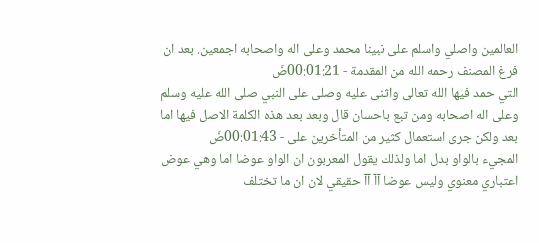العالمين واصلي واسلم على نبينا محمد وعلى اله واصحابه اجمعين. بعد ان فرغ المصنف رحمه الله من المقدمة - 00:01:21ضَ
التي حمد فيها الله تعالى واثنى عليه وصلى على النبي صلى الله عليه وسلم وعلى اله اصحابه ومن تبع باحسان قال وبعد بعد هذه الكلمة الاصل فيها اما بعد ولكن جرى استعمال كثير من المتأخرين على - 00:01:43ضَ
المجيء بالواو بدل اما ولذلك يقول المعربون ان الواو عوضا اما وهي عوض اعتباري معنوي وليس عوضا آآ آآ حقيقي لان ان ما تختلف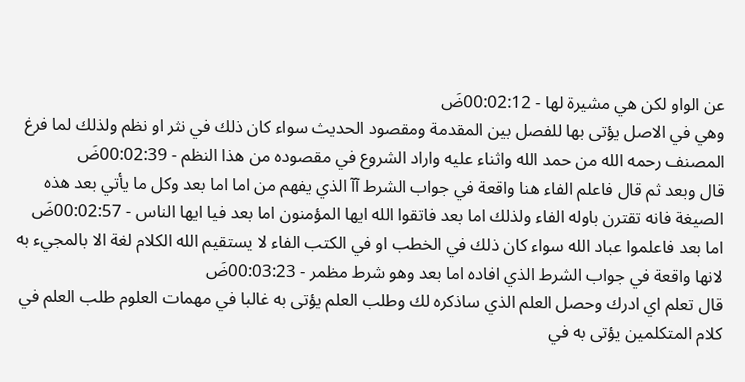عن الواو لكن هي مشيرة لها - 00:02:12ضَ
وهي في الاصل يؤتى بها للفصل بين المقدمة ومقصود الحديث سواء كان ذلك في نثر او نظم ولذلك لما فرغ المصنف رحمه الله من حمد الله واثناء عليه واراد الشروع في مقصوده من هذا النظم - 00:02:39ضَ
قال وبعد ثم قال فاعلم الفاء هنا واقعة في جواب الشرط آآ الذي يفهم من اما اما بعد وكل ما يأتي بعد هذه الصيغة فانه تقترن باوله الفاء ولذلك اما بعد فاتقوا الله ايها المؤمنون اما بعد فيا ايها الناس - 00:02:57ضَ
اما بعد فاعلموا عباد الله سواء كان ذلك في الخطب او في الكتب الفاء لا يستقيم الله الكلام لغة الا بالمجيء به لانها واقعة في جواب الشرط الذي افاده اما بعد وهو شرط مظمر - 00:03:23ضَ
قال تعلم اي ادرك وحصل العلم الذي ساذكره لك وطلب العلم يؤتى به غالبا في مهمات العلوم طلب العلم في كلام المتكلمين يؤتى به في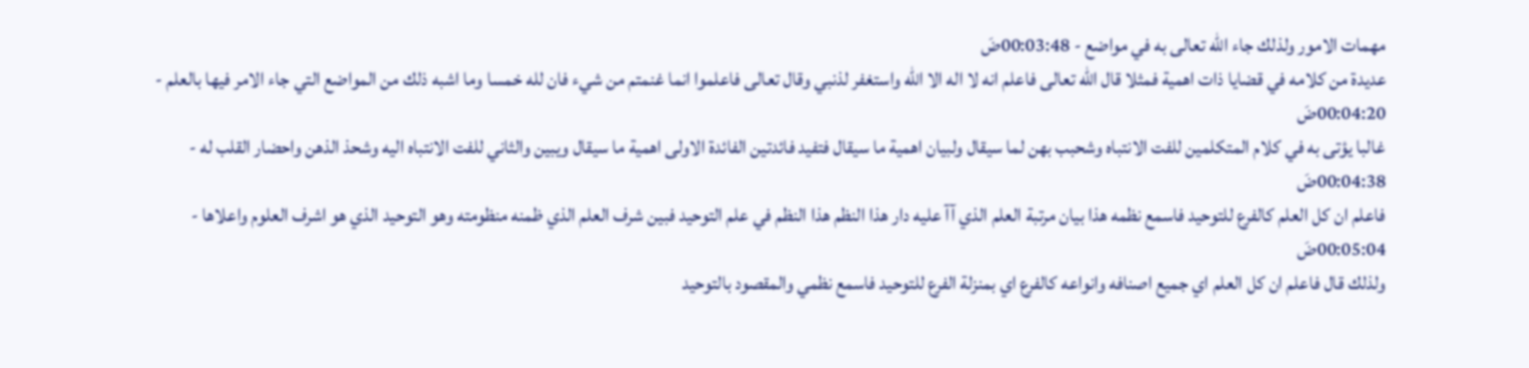مهمات الامور ولذلك جاء الله تعالى به في مواضع - 00:03:48ضَ
عديدة من كلامه في قضايا ذات اهمية فمثلا قال الله تعالى فاعلم انه لا اله الا الله واستغفر لذنبي وقال تعالى فاعلموا انما غنمتم من شيء فان لله خمسا وما اشبه ذلك من المواضع التي جاء الامر فيها بالعلم - 00:04:20ضَ
غالبا يؤتى به في كلام المتكلمين للفت الانتباه وشحبب بهن لما سيقال ولبيان اهمية ما سيقال فتفيد فائدتين الفائدة الاولى اهمية ما سيقال ويبين والثاني للفت الانتباه اليه وشحذ الذهن واحضار القلب له - 00:04:38ضَ
فاعلم ان كل العلم كالفرع للتوحيد فاسمع نظمه هذا بيان مرتبة العلم الذي آآ عليه دار هذا النظم هذا النظم في علم التوحيد فبين شرف العلم الذي ظمنه منظومته وهو التوحيد الذي هو اشرف العلوم واعلاها - 00:05:04ضَ
ولذلك قال فاعلم ان كل العلم اي جميع اصنافه وانواعه كالفرع اي بمنزلة الفرع للتوحيد فاسمع نظمي والمقصود بالتوحيد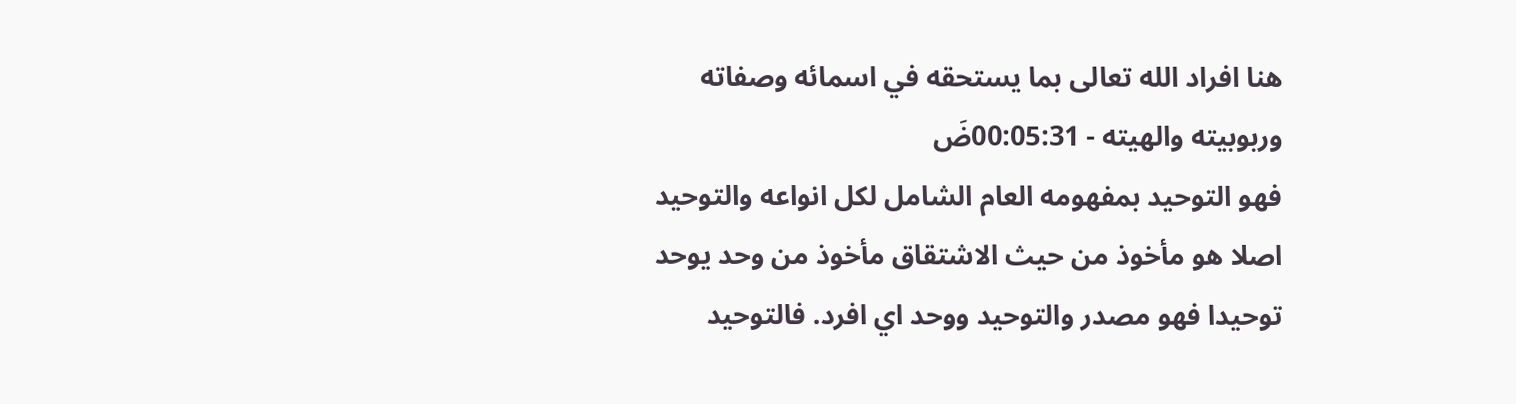هنا افراد الله تعالى بما يستحقه في اسمائه وصفاته وربوبيته والهيته - 00:05:31ضَ
فهو التوحيد بمفهومه العام الشامل لكل انواعه والتوحيد اصلا هو مأخوذ من حيث الاشتقاق مأخوذ من وحد يوحد توحيدا فهو مصدر والتوحيد ووحد اي افرد. فالتوحيد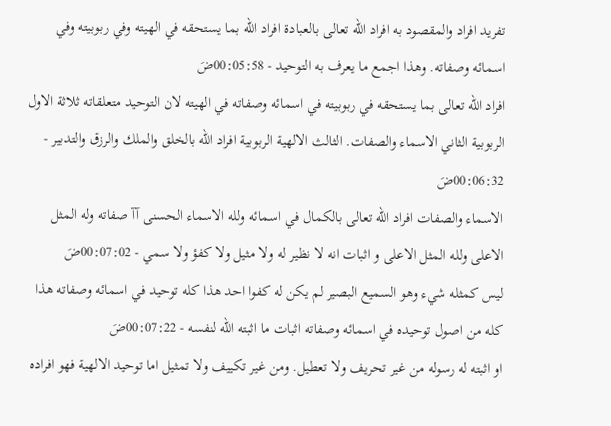تفريد افراد والمقصود به افراد الله تعالى بالعبادة افراد الله بما يستحقه في الهيته وفي ربوبيته وفي اسمائه وصفاته. وهذا اجمع ما يعرف به التوحيد - 00:05:58ضَ
افراد الله تعالى بما يستحقه في ربوبيته في اسمائه وصفاته في الهيته لان التوحيد متعلقاته ثلاثة الاول الربوبية الثاني الاسماء والصفات. الثالث الالهية الربوبية افراد الله بالخلق والملك والرزق والتدبير - 00:06:32ضَ
الاسماء والصفات افراد الله تعالى بالكمال في اسمائه ولله الاسماء الحسنى آآ صفاته وله المثل الاعلى ولله المثل الاعلى و اثبات انه لا نظير له ولا مثيل ولا كفؤ ولا سمي - 00:07:02ضَ
ليس كمثله شيء وهو السميع البصير لم يكن له كفوا احد هذا كله توحيد في اسمائه وصفاته هذا كله من اصول توحيده في اسمائه وصفاته اثبات ما اثبته الله لنفسه - 00:07:22ضَ
او اثبته له رسوله من غير تحريف ولا تعطيل. ومن غير تكييف ولا تمثيل اما توحيد الالهية فهو افراده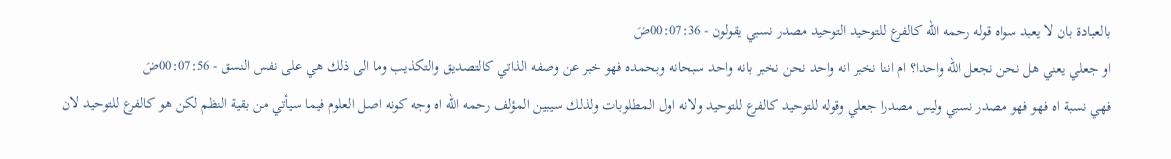بالعبادة بان لا يعبد سواه قوله رحمه الله كالفرع للتوحيد التوحيد مصدر نسبي يقولون - 00:07:36ضَ
او جعلي يعني هل نحن نجعل الله واحدا؟ ام اننا نخبر انه واحد نحن نخبر بانه واحد سبحانه وبحمده فهو خبر عن وصفه الذاتي كالتصديق والتكذيب وما الى ذلك هي على نفس النسق - 00:07:56ضَ
فهي نسبة اه فهو فهو مصدر نسبي وليس مصدرا جعلي وقوله للتوحيد كالفرع للتوحيد ولانه اول المطلوبات ولذلك سيبين المؤلف رحمه الله اه وجه كونه اصل العلوم فيما سيأتي من بقية النظم لكن هو كالفرع للتوحيد لان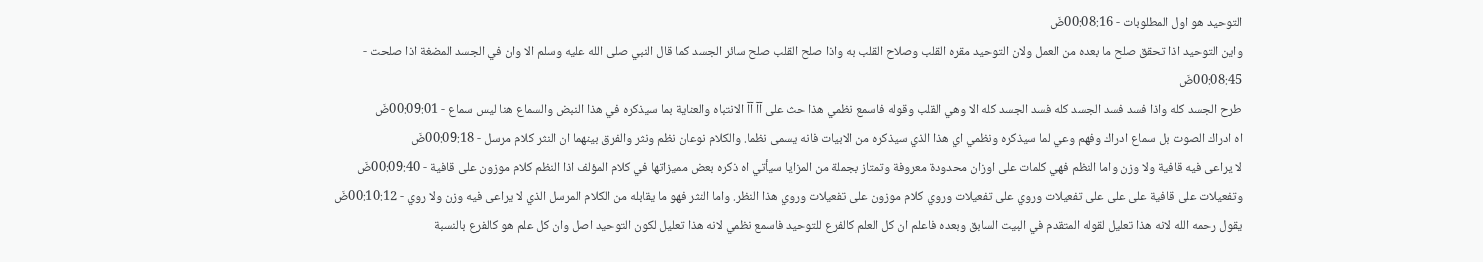التوحيد هو اول المطلوبات - 00:08:16ضَ
واين التوحيد اذا تحقق صلح ما بعده من العمل ولان التوحيد مقره القلب وصلاح القلب به واذا صلح القلب صلح سائر الجسد كما قال النبي صلى الله عليه وسلم الا وان في الجسد المضغة اذا صلحت - 00:08:45ضَ
طرح الجسد كله واذا فسد فسد الجسد كله فسد الجسد كله الا وهي القلب وقوله فاسمع نظمي هذا حث على آآ آآ الانتباه والعناية بما سيذكره في هذا النبض والسماع هنا ليس سماع - 00:09:01ضَ
اه ادراك الصوت بل سماع ادراك وفهم وعي لما سيذكره ونظمي اي هذا الذي سيذكره من الابيات فانه يسمى نظما. والكلام نوعان نظم ونثر والفرق بينهما ان النثر كلام مرسل - 00:09:18ضَ
لا يراعى فيه قافية ولا وزن واما النظم فهي كلمات على اوزان محدودة معروفة وتمتاز بجملة من المزايا سيأتي اه ذكره بعض مميزاتها في كلام المؤلف اذا النظم كلام موزون على قافية - 00:09:40ضَ
وتفعيلات على قافية على على على تفعيلات وروي على تفعيلات وروي كلام موزون على تفعيلات وروي هذا النظر. واما النثر فهو ما يقابله من الكلام المرسل الذي لا يراعى فيه وزن ولا روي - 00:10:12ضَ
يقول رحمه الله لانه هذا تعليل لقوله المتقدم في البيت السابق وبعده فاعلم ان كل العلم كالفرع للتوحيد فاسمع نظمي لانه هذا تعليل لكون التوحيد اصل وان كل علم هو كالفرع بالنسبة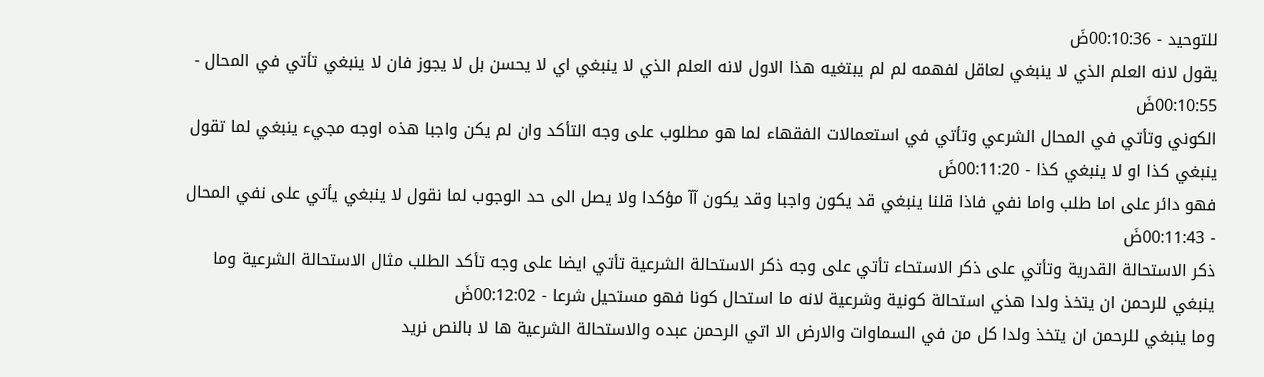للتوحيد - 00:10:36ضَ
يقول لانه العلم الذي لا ينبغي لعاقل لفهمه لم لم يبتغيه هذا الاول لانه العلم الذي لا ينبغي اي لا يحسن بل لا يجوز فان لا ينبغي تأتي في المحال - 00:10:55ضَ
الكوني وتأتي في المحال الشرعي وتأتي في استعمالات الفقهاء لما هو مطلوب على وجه التأكد وان لم يكن واجبا هذه اوجه مجيء ينبغي لما تقول ينبغي كذا او لا ينبغي كذا - 00:11:20ضَ
فهو دائر على اما طلب واما نفي فاذا قلنا ينبغي قد يكون واجبا وقد يكون آآ مؤكدا ولا يصل الى حد الوجوب لما نقول لا ينبغي يأتي على نفي المحال - 00:11:43ضَ
ذكر الاستحالة القدرية وتأتي على ذكر الاستحاء تأتي على وجه ذكر الاستحالة الشرعية تأتي ايضا على وجه تأكد الطلب مثال الاستحالة الشرعية وما ينبغي للرحمن ان يتخذ ولدا هذي استحالة كونية وشرعية لانه ما استحال كونا فهو مستحيل شرعا - 00:12:02ضَ
وما ينبغي للرحمن ان يتخذ ولدا كل من في السماوات والارض الا اتي الرحمن عبده والاستحالة الشرعية ها لا بالنص نريد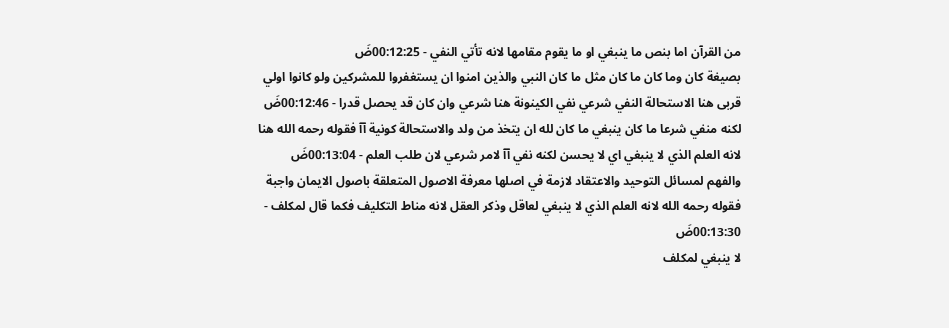من القرآن اما بنص ما ينبغي او ما يقوم مقامها لانه تأتي النفي - 00:12:25ضَ
بصيغة كان وما كان ما كان مثل ما كان النبي والذين امنوا ان يستغفروا للمشركين ولو كانوا اولي قربى هنا الاستحالة النفي شرعي نفي الكينونة هنا شرعي وان كان قد يحصل قدرا - 00:12:46ضَ
لكنه منفي شرعا ما كان ينبغي ما كان لله ان يتخذ من ولد والاستحالة كونية آآ فقوله رحمه الله هنا لانه العلم الذي لا ينبغي اي لا يحسن لكنه نفي آآ لامر شرعي لان طلب العلم - 00:13:04ضَ
والفهم لمسائل التوحيد والاعتقاد لازمة في اصلها معرفة الاصول المتعلقة باصول الايمان واجبة فقوله رحمه الله لانه العلم الذي لا ينبغي لعاقل وذكر العقل لانه مناط التكليف فكما قال لمكلف - 00:13:30ضَ
لا ينبغي لمكلف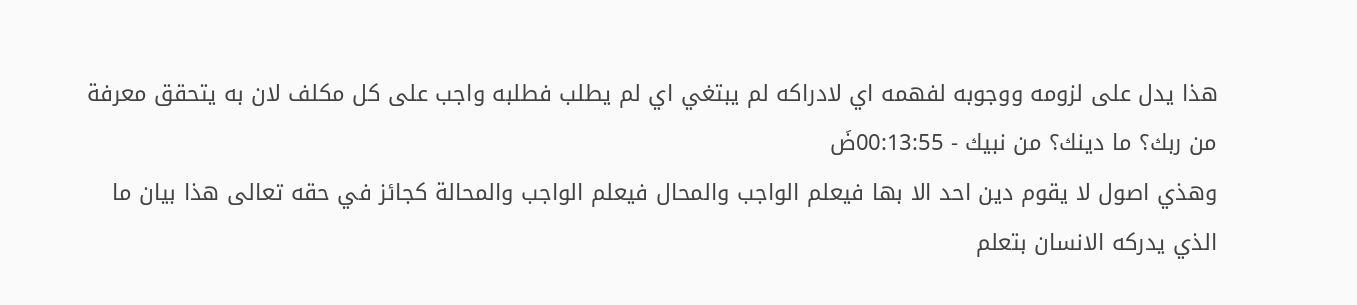هذا يدل على لزومه ووجوبه لفهمه اي لادراكه لم يبتغي اي لم يطلب فطلبه واجب على كل مكلف لان به يتحقق معرفة من ربك؟ ما دينك؟ من نبيك - 00:13:55ضَ
وهذي اصول لا يقوم دين احد الا بها فيعلم الواجب والمحال فيعلم الواجب والمحالة كجائز في حقه تعالى هذا بيان ما الذي يدركه الانسان بتعلم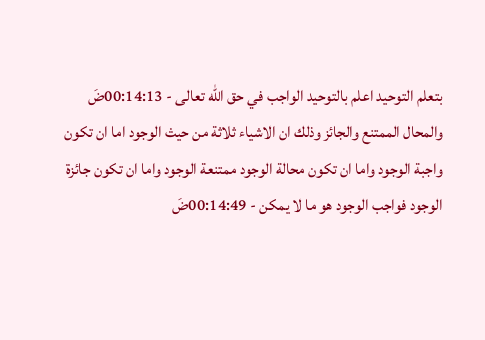بتعلم التوحيد اعلم بالتوحيد الواجب في حق الله تعالى - 00:14:13ضَ
والمحال الممتنع والجائز وذلك ان الاشياء ثلاثة من حيث الوجود اما ان تكون واجبة الوجود واما ان تكون محالة الوجود ممتنعة الوجود واما ان تكون جائزة الوجود فواجب الوجود هو ما لا يمكن - 00:14:49ضَ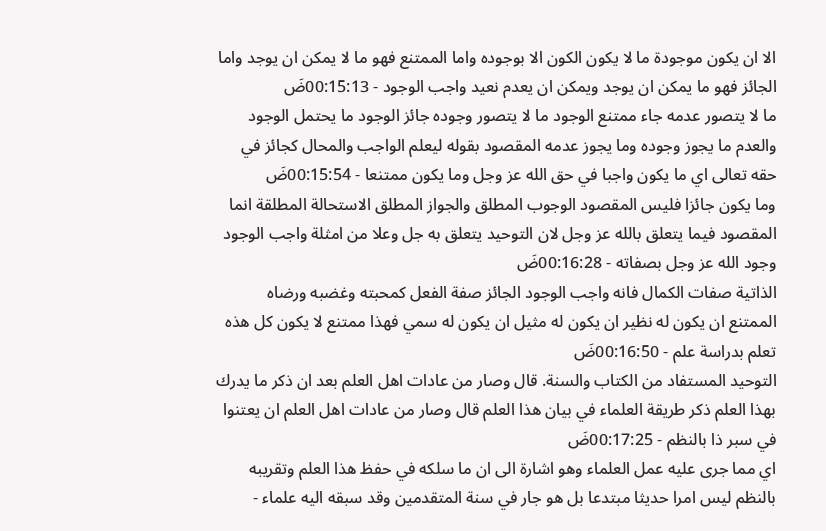الا ان يكون موجودة ما لا يكون الكون الا بوجوده واما الممتنع فهو ما لا يمكن ان يوجد واما الجائز فهو ما يمكن ان يوجد ويمكن ان يعدم نعيد واجب الوجود - 00:15:13ضَ
ما لا يتصور عدمه جاء ممتنع الوجود ما لا يتصور وجوده جائز الوجود ما يحتمل الوجود والعدم ما يجوز وجوده وما يجوز عدمه المقصود بقوله ليعلم الواجب والمحال كجائز في حقه تعالى اي ما يكون واجبا في حق الله عز وجل وما يكون ممتنعا - 00:15:54ضَ
وما يكون جائزا فليس المقصود الوجوب المطلق والجواز المطلق الاستحالة المطلقة انما المقصود فيما يتعلق بالله عز وجل لان التوحيد يتعلق به جل وعلا من امثلة واجب الوجود وجود الله عز وجل بصفاته - 00:16:28ضَ
الذاتية صفات الكمال فانه واجب الوجود الجائز صفة الفعل كمحبته وغضبه ورضاه الممتنع ان يكون له نظير ان يكون له مثيل ان يكون له سمي فهذا ممتنع لا يكون كل هذه تعلم بدراسة علم - 00:16:50ضَ
التوحيد المستفاد من الكتاب والسنة. قال وصار من عادات اهل العلم بعد ان ذكر ما يدرك بهذا العلم ذكر طريقة العلماء في بيان هذا العلم قال وصار من عادات اهل العلم ان يعتنوا في سبر ذا بالنظم - 00:17:25ضَ
اي مما جرى عليه عمل العلماء وهو اشارة الى ان ما سلكه في حفظ هذا العلم وتقريبه بالنظم ليس امرا حديثا مبتدعا بل هو جار في سنة المتقدمين وقد سبقه اليه علماء -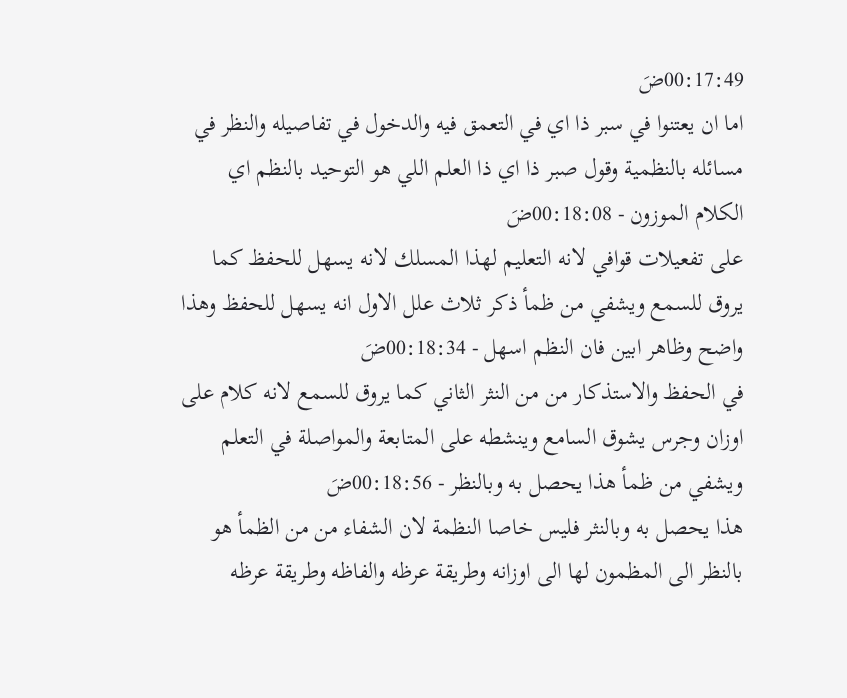00:17:49ضَ
اما ان يعتنوا في سبر ذا اي في التعمق فيه والدخول في تفاصيله والنظر في مسائله بالنظمية وقول صبر ذا اي ذا العلم اللي هو التوحيد بالنظم اي الكلام الموزون - 00:18:08ضَ
على تفعيلات قوافي لانه التعليم لهذا المسلك لانه يسهل للحفظ كما يروق للسمع ويشفي من ظمأ ذكر ثلاث علل الاول انه يسهل للحفظ وهذا واضح وظاهر ابين فان النظم اسهل - 00:18:34ضَ
في الحفظ والاستذكار من من النثر الثاني كما يروق للسمع لانه كلام على اوزان وجرس يشوق السامع وينشطه على المتابعة والمواصلة في التعلم ويشفي من ظمأ هذا يحصل به وبالنظر - 00:18:56ضَ
هذا يحصل به وبالنثر فليس خاصا النظمة لان الشفاء من من الظمأ هو بالنظر الى المظمون لها الى اوزانه وطريقة عرظه والفاظه وطريقة عرظه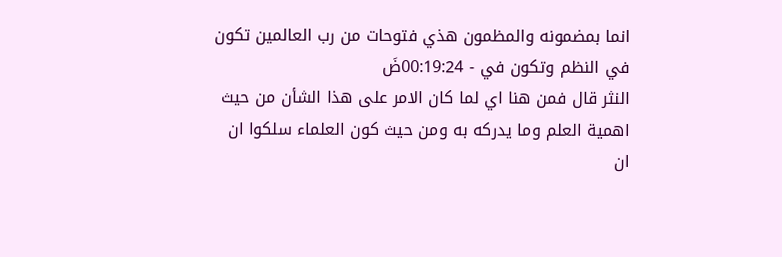انما بمضمونه والمظمون هذي فتوحات من رب العالمين تكون في النظم وتكون في - 00:19:24ضَ
النثر قال فمن هنا اي لما كان الامر على هذا الشأن من حيث اهمية العلم وما يدركه به ومن حيث كون العلماء سلكوا ان ان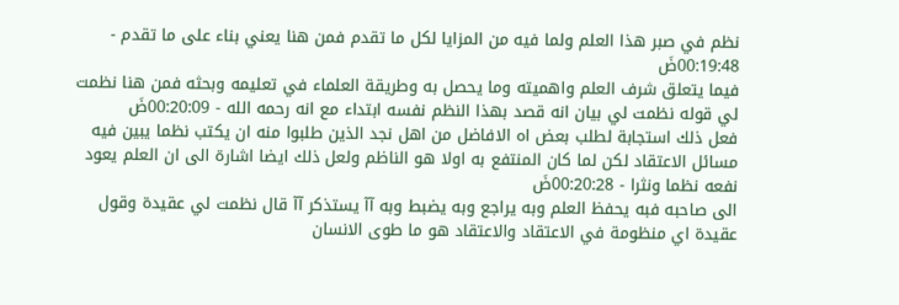نظم في صبر هذا العلم ولما فيه من المزايا لكل ما تقدم فمن هنا يعني بناء على ما تقدم - 00:19:48ضَ
فيما يتعلق شرف العلم واهميته وما يحصل به وطريقة العلماء في تعليمه وبحثه فمن هنا نظمت لي قوله نظمت لي بيان انه قصد بهذا النظم نفسه ابتداء مع انه رحمه الله - 00:20:09ضَ
فعل ذلك استجابة لطلب بعض اه الافاضل من اهل نجد الذين طلبوا منه ان يكتب نظما يبين فيه مسائل الاعتقاد لكن لما كان المنتفع به اولا هو الناظم ولعل ذلك ايضا اشارة الى ان العلم يعود نفعه نظما ونثرا - 00:20:28ضَ
الى صاحبه فبه يحفظ العلم وبه يراجع وبه يضبط وبه آآ يستذكر آآ قال نظمت لي عقيدة وقول عقيدة اي منظومة في الاعتقاد والاعتقاد هو ما طوى الانسان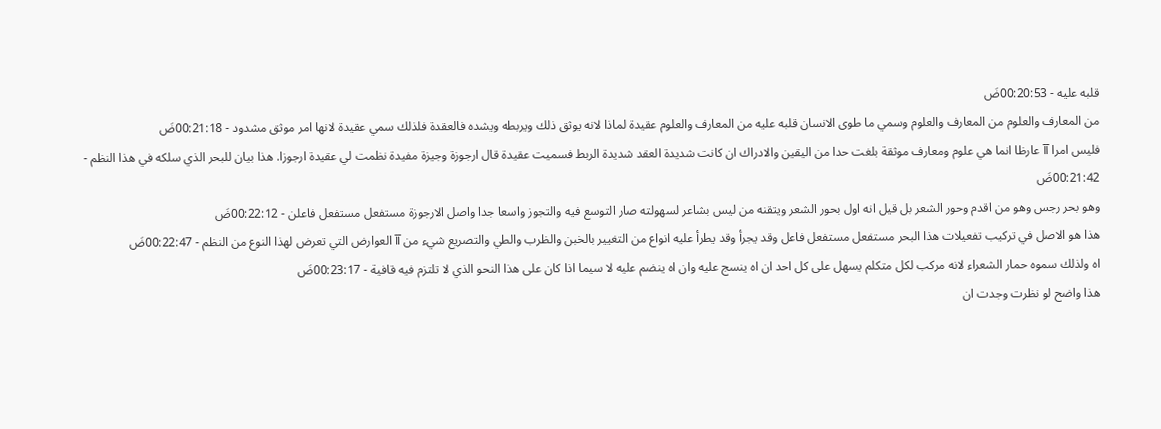قلبه عليه - 00:20:53ضَ
من المعارف والعلوم من المعارف والعلوم وسمي ما طوى الانسان قلبه عليه من المعارف والعلوم عقيدة لماذا لانه يوثق ذلك ويربطه ويشده فالعقدة فلذلك سمي عقيدة لانها امر موثق مشدود - 00:21:18ضَ
فليس امرا آآ عارظا انما هي علوم ومعارف موثقة بلغت حدا من اليقين والادراك ان كانت شديدة العقد شديدة الربط فسميت عقيدة قال ارجوزة وجيزة مفيدة نظمت لي عقيدة ارجوزا. هذا بيان للبحر الذي سلكه في هذا النظم - 00:21:42ضَ
وهو بحر رجس وهو من اقدم وحور الشعر بل قيل انه اول بحور الشعر ويتقنه من ليس بشاعر لسهولته صار التوسع فيه والتجوز واسعا جدا واصل الارجوزة مستفعل مستفعل فاعلن - 00:22:12ضَ
هذا هو الاصل في تركيب تفعيلات هذا البحر مستفعل مستفعل فاعل وقد يجرأ وقد يطرأ عليه انواع من التغيير بالخبن والظرب والطي والتصريع شيء من آآ العوارض التي تعرض لهذا النوع من النظم - 00:22:47ضَ
اه ولذلك سموه حمار الشعراء لانه مركب لكل متكلم يسهل على كل احد ان اه ينسج عليه وان اه ينضم عليه لا سيما اذا كان على هذا النحو الذي لا تلتزم فيه قافية - 00:23:17ضَ
هذا واضح لو نظرت وجدت ان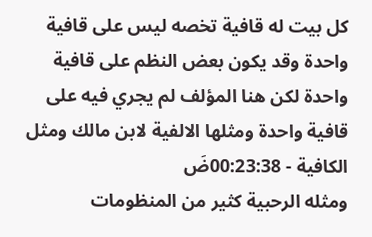كل بيت له قافية تخصه ليس على قافية واحدة وقد يكون بعض النظم على قافية واحدة لكن هنا المؤلف لم يجري فيه على قافية واحدة ومثلها الالفية لابن مالك ومثل الكافية - 00:23:38ضَ
ومثله الرحبية كثير من المنظومات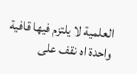العلمية لا يلتزم فيها قافية واحدة اه نقف على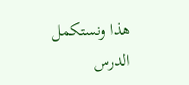هذا ونستكمل الدرس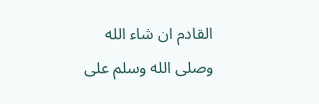القادم ان شاء الله وصلى الله وسلم على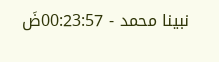نبينا محمد - 00:23:57ضَ